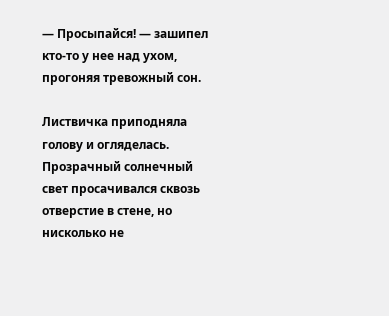— Просыпайся! — зашипел кто-то у нее над ухом, прогоняя тревожный сон.

Листвичка приподняла голову и огляделась. Прозрачный солнечный свет просачивался сквозь отверстие в стене, но нисколько не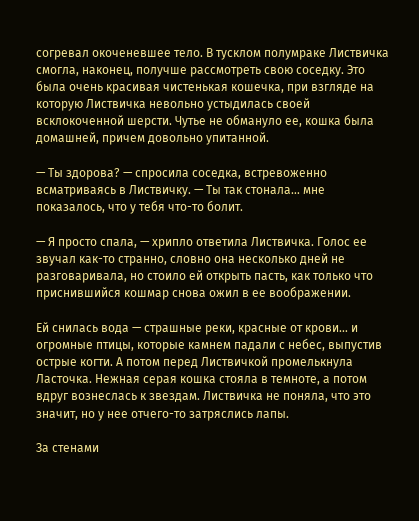согревал окоченевшее тело. В тусклом полумраке Листвичка смогла, наконец, получше рассмотреть свою соседку. Это была очень красивая чистенькая кошечка, при взгляде на которую Листвичка невольно устыдилась своей всклокоченной шерсти. Чутье не обмануло ее, кошка была домашней, причем довольно упитанной.

— Ты здорова? — спросила соседка, встревоженно всматриваясь в Листвичку. — Ты так стонала… мне показалось, что у тебя что-то болит.

— Я просто спала, — хрипло ответила Листвичка. Голос ее звучал как-то странно, словно она несколько дней не разговаривала, но стоило ей открыть пасть, как только что приснившийся кошмар снова ожил в ее воображении.

Ей снилась вода — страшные реки, красные от крови… и огромные птицы, которые камнем падали с небес, выпустив острые когти. А потом перед Листвичкой промелькнула Ласточка. Нежная серая кошка стояла в темноте, а потом вдруг вознеслась к звездам. Листвичка не поняла, что это значит, но у нее отчего-то затряслись лапы.

За стенами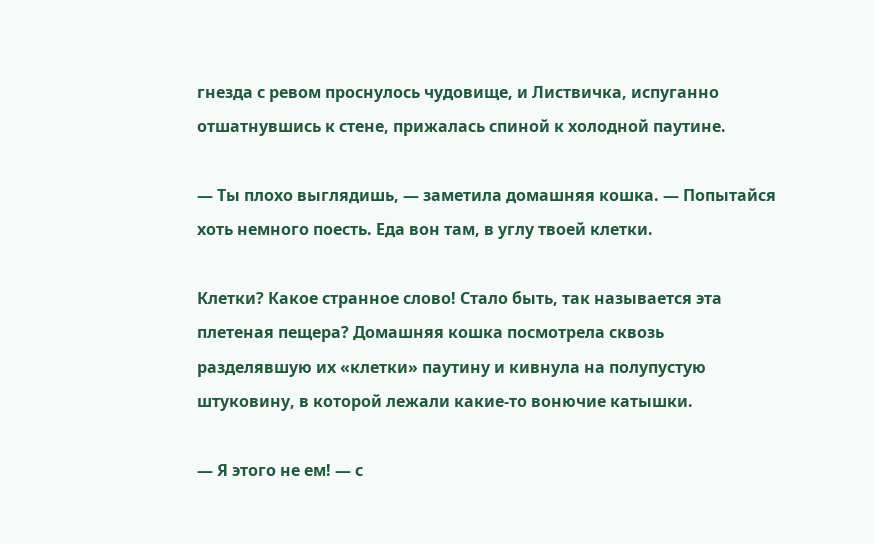гнезда с ревом проснулось чудовище, и Листвичка, испуганно отшатнувшись к стене, прижалась спиной к холодной паутине.

— Ты плохо выглядишь, — заметила домашняя кошка. — Попытайся хоть немного поесть. Еда вон там, в углу твоей клетки.

Клетки? Какое странное слово! Стало быть, так называется эта плетеная пещера? Домашняя кошка посмотрела сквозь разделявшую их «клетки» паутину и кивнула на полупустую штуковину, в которой лежали какие-то вонючие катышки.

— Я этого не ем! — с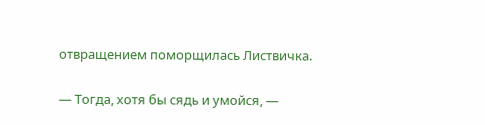отвращением поморщилась Листвичка.

— Тогда, хотя бы сядь и умойся, —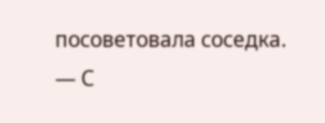посоветовала соседка. — С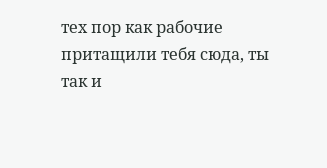тех пор как рабочие притащили тебя сюда, ты так и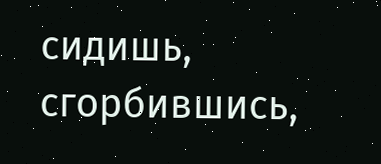сидишь, сгорбившись,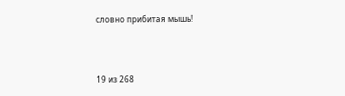словно прибитая мышь!



19 из 268